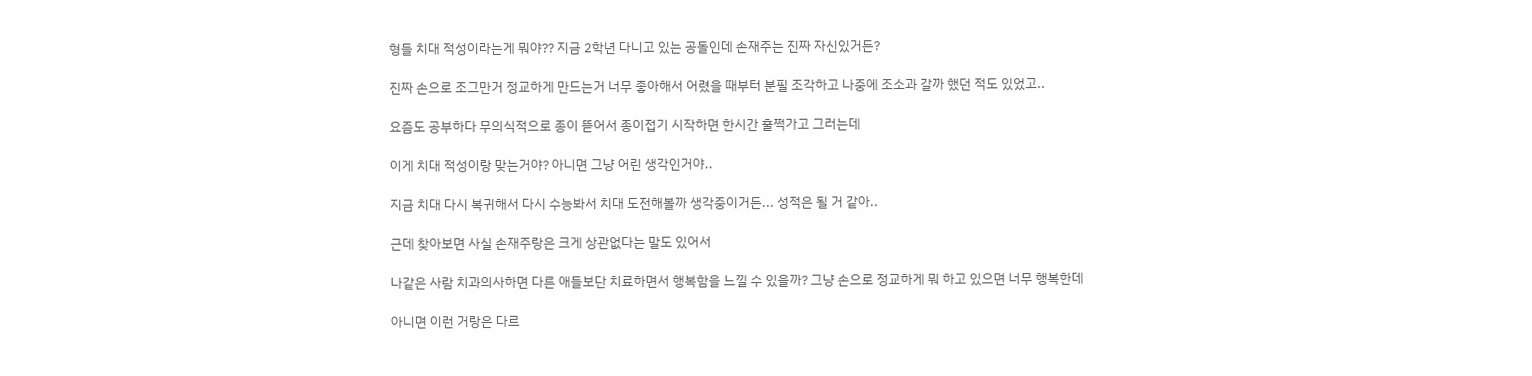형들 치대 적성이라는게 뭐야?? 지금 2학년 다니고 있는 공돌인데 손재주는 진짜 자신있거든?

진짜 손으로 조그만거 정교하게 만드는거 너무 좋아해서 어렸을 때부터 분필 조각하고 나중에 조소과 갈까 했던 적도 있었고..

요즘도 공부하다 무의식적으로 종이 뜯어서 종이접기 시작하면 한시간 훌쩍가고 그러는데

이게 치대 적성이랑 맞는거야? 아니면 그냥 어린 생각인거야..

지금 치대 다시 복귀해서 다시 수능봐서 치대 도전해볼까 생각중이거든... 성적은 될 거 같아..

근데 찾아보면 사실 손재주랑은 크게 상관없다는 말도 있어서

나같은 사람 치과의사하면 다른 애들보단 치료하면서 행복함을 느낄 수 있을까? 그냥 손으로 정교하게 뭐 하고 있으면 너무 행복한데

아니면 이런 거랑은 다르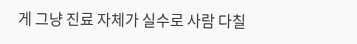게 그냥 진료 자체가 실수로 사람 다칠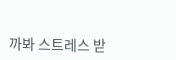까봐 스트레스 받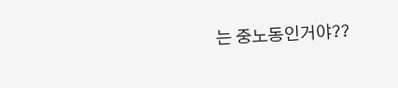는 중노동인거야??